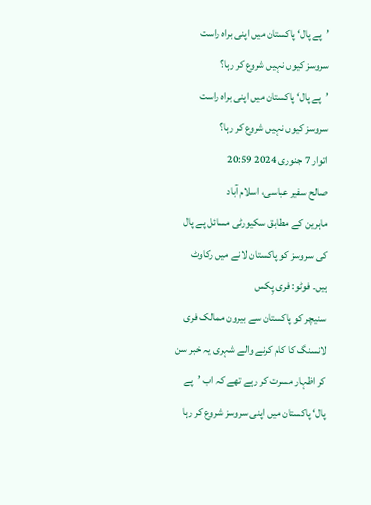’پے پال‘ پاکستان میں اپنی براہ راست سروسز کیوں نہیں شروع کر رہا؟
’پے پال‘ پاکستان میں اپنی براہ راست سروسز کیوں نہیں شروع کر رہا؟
اتوار 7 جنوری 2024 20:59
صالح سفیر عباسی، اسلام آباد
ماہرین کے مطابق سکیورٹی مسائل پے پال کی سروسز کو پاکستان لانے میں رکاوٹ ہیں۔ فوٹو: فری پِکس
سنیچر کو پاکستان سے بیرون ممالک فری لانسنگ کا کام کرنے والے شہری یہ خبر سن کر اظہار مسرت کر رہے تھے کہ اب ’پے پال‘ پاکستان میں اپنی سروسز شروع کر رہا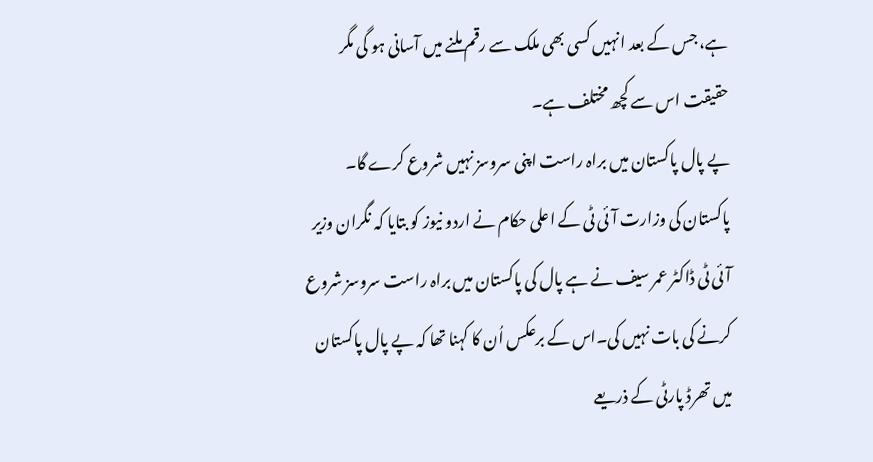ہے، جس کے بعد انہیں کسی بھی ملک سے رقم ملنے میں آسانی ہو گی مگر حقیقت اس سے کچھ مختلف ہے۔
پے پال پاکستان میں براہ راست اپنی سروسز نہیں شروع کرے گا۔
پاکستان کی وزارت آئی ٹی کے اعلی حکام نے اردو نیوز کو بتایا کہ نگران وزیر آئی ٹی ڈاکٹر عمر سیف نے ہے پال کی پاکستان میں براہ راست سروسز شروع کرنے کی بات نہیں کی۔اس کے برعکس اُن کا کہنا تھا کہ پے پال پاکستان میں تھرڈ پارٹی کے ذریعے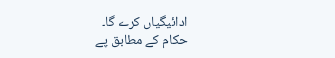ادائیگیاں کرے گا۔
حکام کے مطابق پے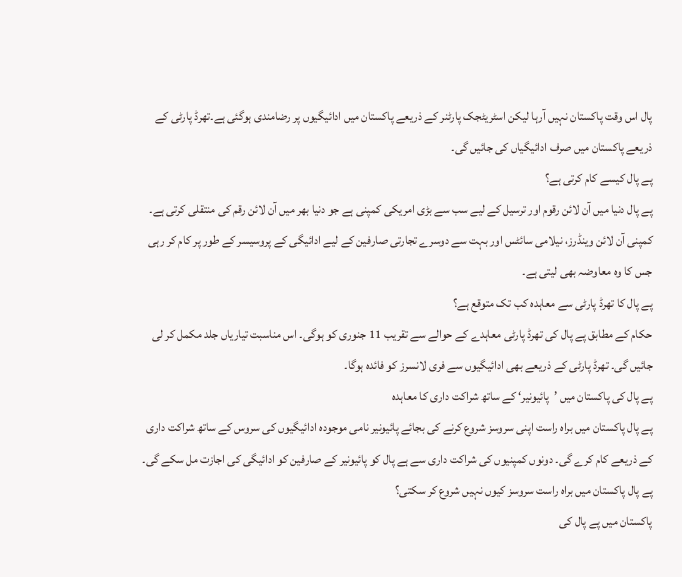پال اس وقت پاکستان نہیں آرہا لیکن اسٹریٹجک پارٹنر کے ذریعے پاکستان میں ادائیگیوں پر رضامندی ہوگئی ہے۔تھرڈ پارٹی کے ذریعے پاکستان میں صرف ادائیگیاں کی جائیں گی۔
پے پال کیسے کام کرتی ہے؟
پے پال دنیا میں آن لائن رقوم اور ترسیل کے لیے سب سے بڑی امریکی کمپنی ہے جو دنیا بھر میں آن لائن رقم کی منتقلی کرتی ہے۔ کمپنی آن لائن وینڈرز، نیلامی سائٹس اور بہت سے دوسرے تجارتی صارفین کے لیے ادائیگی کے پروسیسر کے طور پر کام کر رہی جس کا وہ معاوضہ بھی لیتی ہے۔
پے پال کا تھرڈ پارٹی سے معاہدہ کب تک متوقع ہے؟
حکام کے مطابق پے پال کی تھرڈ پارٹی معاہدے کے حوالے سے تقریب 11 جنوری کو ہوگی۔ اس مناسبت تیاریاں جلد مکمل کر لی جائیں گی۔ تھرڈ پارٹی کے ذریعے بھی ادائیگیوں سے فری لانسرز کو فائدہ ہوگا۔
پے پال کی پاکستان میں ’پائیونیر‘ کے ساتھ شراکت داری کا معاہدہ
پے پال پاکستان میں براہ راست اپنی سروسز شروع کرنے کی بجائے پائیونیر نامی موجودہ ادائیگیوں کی سروس کے ساتھ شراکت داری کے ذریعے کام کرے گی۔ دونوں کمپنیوں کی شراکت داری سے ہے پال کو پائیونیر کے صارفین کو ادائیگی کی اجازت مل سکے گی۔
پے پال پاکستان میں براہ راست سروسز کیوں نہیں شروع کر سکتی؟
پاکستان میں پے پال کی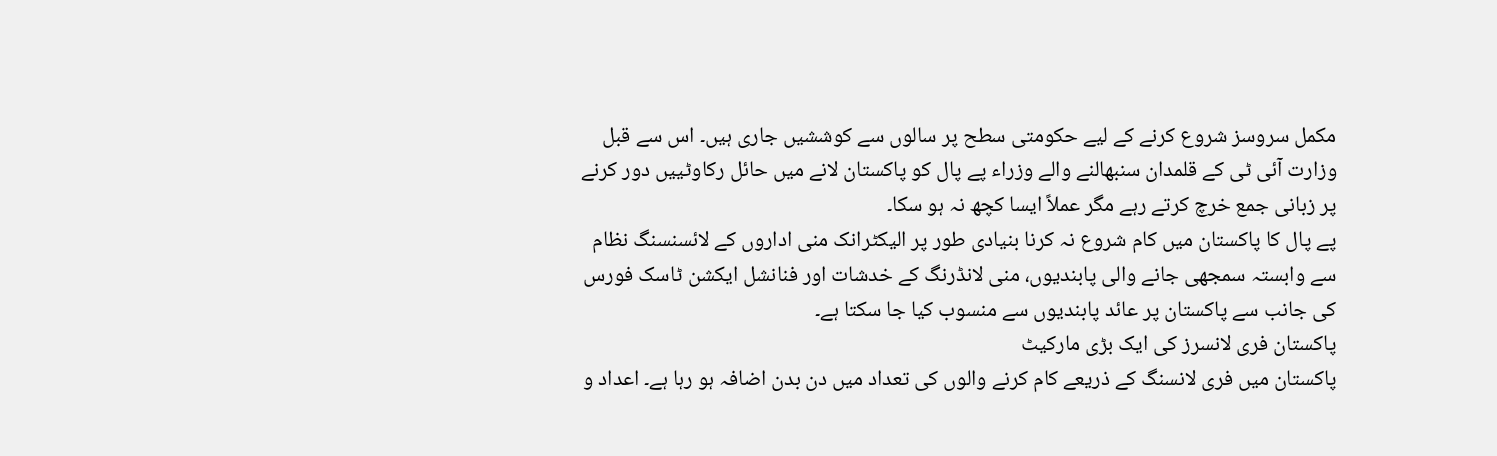مکمل سروسز شروع کرنے کے لیے حکومتی سطح پر سالوں سے کوششیں جاری ہیں۔ اس سے قبل وزارت آئی ٹی کے قلمدان سنبھالنے والے وزراء پے پال کو پاکستان لانے میں حائل رکاوٹییں دور کرنے پر زبانی جمع خرچ کرتے رہے مگر عملاً ایسا کچھ نہ ہو سکا۔
پے پال کا پاکستان میں کام شروع نہ کرنا بنیادی طور پر الیکٹرانک منی اداروں کے لائسنسنگ نظام سے وابستہ سمجھی جانے والی پابندیوں، منی لانڈرنگ کے خدشات اور فنانشل ایکشن ٹاسک فورس کی جانب سے پاکستان پر عائد پابندیوں سے منسوب کیا جا سکتا ہے۔
پاکستان فری لانسرز کی ایک بڑی مارکیٹ
پاکستان میں فری لانسنگ کے ذریعے کام کرنے والوں کی تعداد میں دن بدن اضافہ ہو رہا ہے۔ اعداد و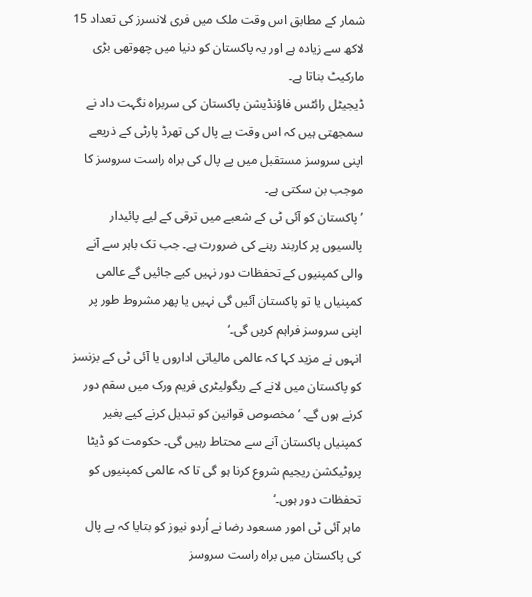شمار کے مطابق اس وقت ملک میں فری لانسرز کی تعداد 15 لاکھ سے زیادہ ہے اور یہ پاکستان کو دنیا میں چھوتھی بڑی مارکیٹ بناتا ہے۔
ڈیجیٹل رائٹس فاؤنڈیشن پاکستان کی سربراہ نگہت داد نے سمجھتی ہیں کہ اس وقت پے پال کی تھرڈ پارٹی کے ذریعے اپنی سروسز مستقبل میں پے پال کی براہ راست سروسز کا موجب بن سکتی ہے۔
’پاکستان کو آئی ٹی کے شعبے میں ترقی کے لیے پائیدار پالسیوں پر کاربند رہنے کی ضرورت ہے۔ جب تک باہر سے آنے والی کمپنیوں کے تحفظات دور نہیں کیے جائیں گے عالمی کمپنیاں یا تو پاکستان آئیں گی نہیں یا پھر مشروط طور پر اپنی سروسز فراہم کریں گی۔‘
انہوں نے مزید کہا کہ عالمی مالیاتی اداروں یا آئی ٹی کے بزنسز کو پاکستان میں لانے کے ریگولیٹری فریم ورک میں سقم دور کرنے ہوں گے۔ ’مخصوص قوانین کو تبدیل کرنے کیے بغیر کمپنیاں پاکستان آنے سے محتاط رہیں گی۔ حکومت کو ڈیٹا پروٹیکشن ریجیم شروع کرنا ہو گی تا کہ عالمی کمپنیوں کو تحفظات دور ہوں۔‘
ماہر آئی ٹی امور مسعود رضا نے اُردو نیوز کو بتایا کہ پے پال کی پاکستان میں براہ راست سروسز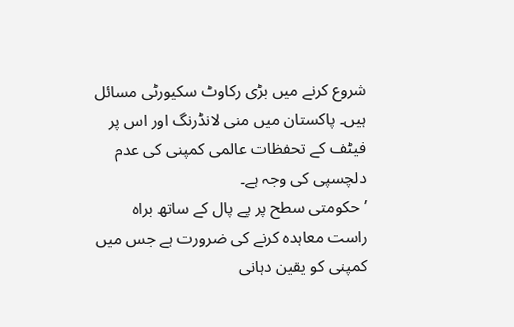شروع کرنے میں بڑی رکاوٹ سکیورٹی مسائل ہیں۔ پاکستان میں منی لانڈرنگ اور اس پر فیٹف کے تحفظات عالمی کمپنی کی عدم دلچسپی کی وجہ ہے۔
’حکومتی سطح پر پے پال کے ساتھ براہ راست معاہدہ کرنے کی ضرورت ہے جس میں کمپنی کو یقین دہانی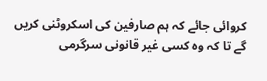کروائی جائے کہ ہم صارفین کی اسکروٹنی کریں گے تا کہ وہ کسی غیر قانونی سرگرمی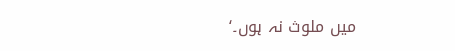میں ملوث نہ ہوں۔‘